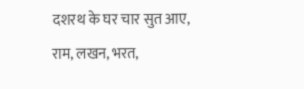दशरथ के घर चार सुत आए,
राम, लखन, भरत,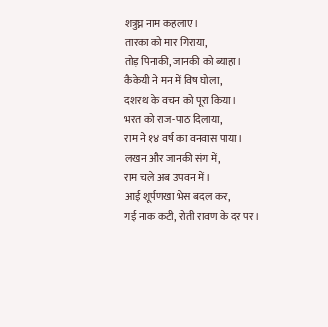शत्रुघ्न नाम कहलाए।
तारका को मार गिराया,
तोड़ पिनाकी, जानकी को ब्याहा।
कैकेयी ने मन में विष घोला,
दशरथ के वचन को पूरा किया।
भरत को राज-पाठ दिलाया,
राम ने १४ वर्ष का वनवास पाया।
लखन और जानकी संग में,
राम चले अब उपवन में।
आई शूर्पणखा भेस बदल कर,
गई नाक कटी, रोती रावण के दर पर।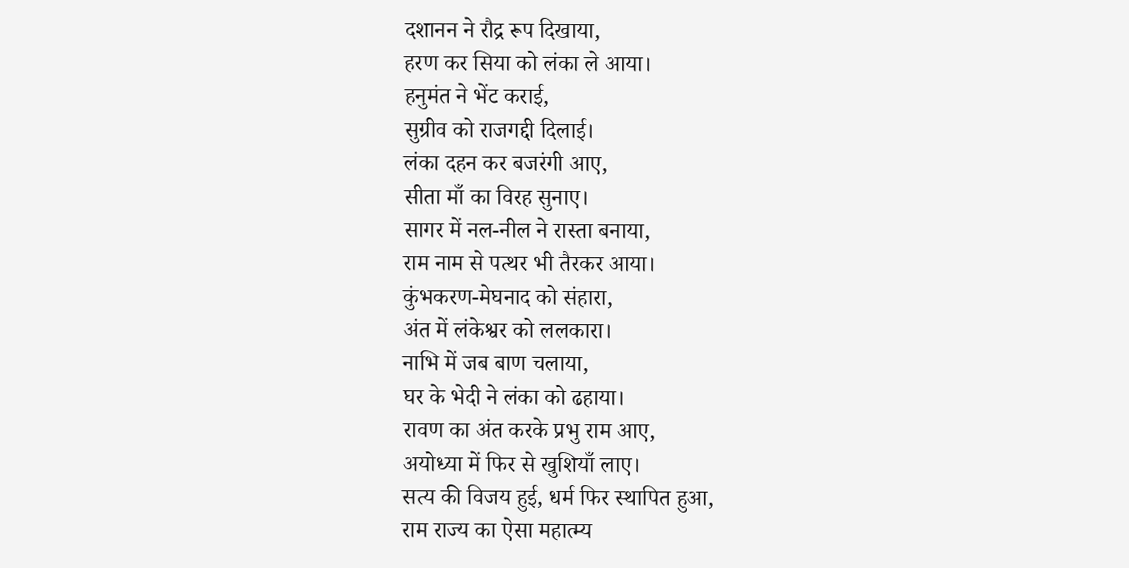दशानन ने रौद्र रूप दिखाया,
हरण कर सिया को लंका ले आया।
हनुमंत ने भेंट कराई,
सुग्रीव को राजगद्दी दिलाई।
लंका दहन कर बजरंगी आए,
सीता माँ का विरह सुनाए।
सागर में नल-नील ने रास्ता बनाया,
राम नाम से पत्थर भी तैरकर आया।
कुंभकरण-मेघनाद को संहारा,
अंत में लंकेश्वर को ललकारा।
नाभि में जब बाण चलाया,
घर के भेदी ने लंका को ढहाया।
रावण का अंत करके प्रभु राम आए,
अयोध्या में फिर से खुशियाँ लाए।
सत्य की विजय हुई, धर्म फिर स्थापित हुआ,
राम राज्य का ऐसा महात्म्य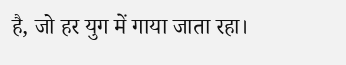है, जो हर युग में गाया जाता रहा।